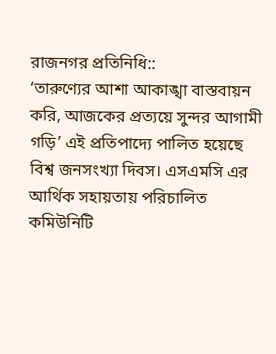রাজনগর প্রতিনিধি::
‘তারুণ্যের আশা আকাঙ্খা বাস্তবায়ন করি, আজকের প্রত্যয়ে সুন্দর আগামী গড়ি’ এই প্রতিপাদ্যে পালিত হয়েছে বিশ্ব জনসংখ্যা দিবস। এসএমসি এর আর্থিক সহায়তায় পরিচালিত কমিউনিটি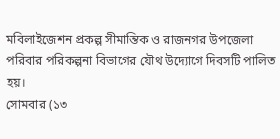মবিলাইজেশন প্রকল্প সীমান্তিক ও রাজনগর উপজেলা পরিবার পরিকল্পনা বিভাগের যৌথ উদ্যোগে দিবসটি পালিত হয়।
সোমবার (১৩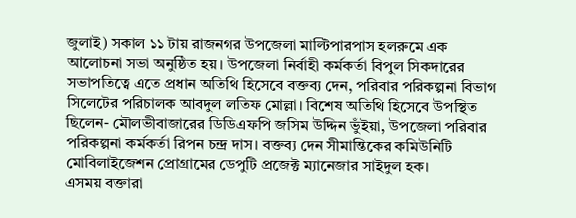জুলাই) সকাল ১১ টায় রাজনগর উপজেলা মাল্টিপারপাস হলরুমে এক আলোচনা সভা অনুষ্ঠিত হয়। উপজেলা নির্বাহী কর্মকর্তা বিপুল সিকদারের সভাপতিত্বে এতে প্রধান অতিথি হিসেবে বক্তব্য দেন, পরিবার পরিকল্পনা বিভাগ সিলেটের পরিচালক আবদুল লতিফ মোল্লা। বিশেষ অতিথি হিসেবে উপস্থিত ছিলেন- মৌলভীবাজারের ডিডিএফপি জসিম উদ্দিন ভুঁইয়া, উপজেলা পরিবার পরিকল্পনা কর্মকর্তা রিপন চন্দ্র দাস। বক্তব্য দেন সীমান্তিকের কমিউনিটি মোবিলাইজেশন প্রোগ্রামের ডেপুটি প্রজেক্ট ম্যানেজার সাইদুল হক।
এসময় বক্তারা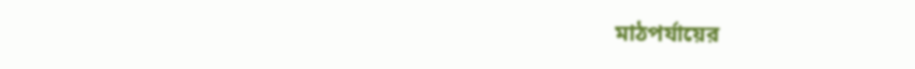মাঠপর্যায়ের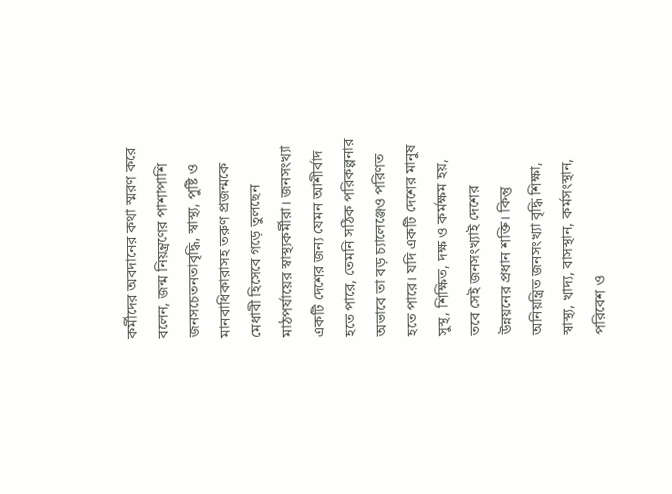কর্মীদের অবদানের কথা স্মরণ করে বলেন, জন্ম নিয়ন্ত্রণের পাশাপাশি জনসচেতনতাবৃদ্ধি, স্বাস্থ্য, পুষ্টি ও মানবাধিকারাসহ তরুণ প্রজন্মকে মেধাবী হিসেবে গড়ে তুলছেন মাঠপর্যায়ের স্বাস্থ্যকর্মীরা। জনসংখ্যা একটি দেশের জন্য যেমন আশীর্বাদ হতে পারে, তেমনি সঠিক পরিকল্পনার অভাবে তা বড় চ্যালেঞ্জেও পরিণত হতে পারে। যদি একটি দেশের মানুষ সুস্থ, শিক্ষিত, দক্ষ ও কর্মক্ষম হয়, তবে সেই জনসংখ্যাই দেশের উন্নয়নের প্রধান শক্তি। কিন্তু অনিয়ন্ত্রিত জনসংখ্যা বৃদ্ধি শিক্ষা, স্বাস্থ্য, খাদ্য, বাসস্থান, কর্মসংস্থান, পরিবেশ ও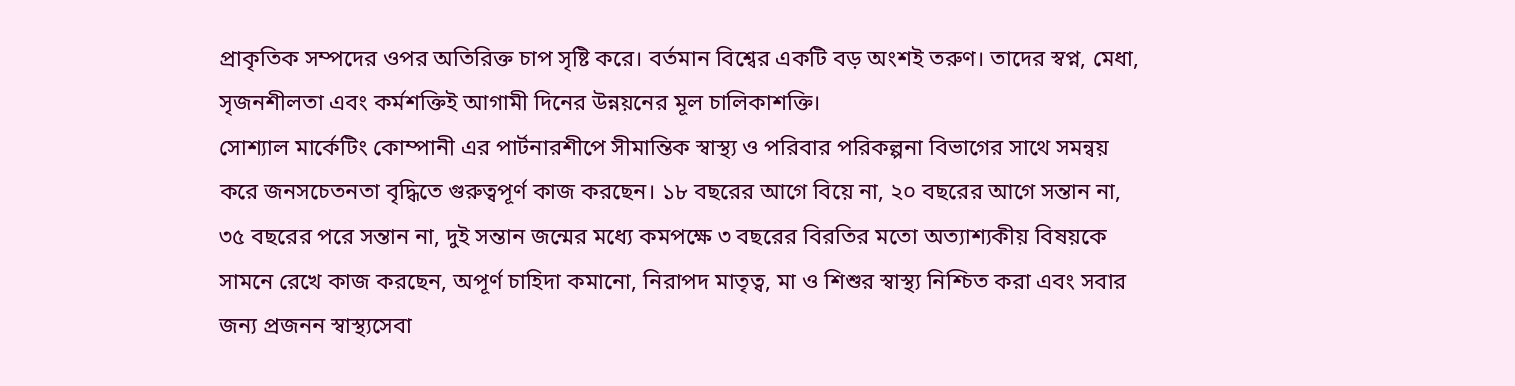প্রাকৃতিক সম্পদের ওপর অতিরিক্ত চাপ সৃষ্টি করে। বর্তমান বিশ্বের একটি বড় অংশই তরুণ। তাদের স্বপ্ন, মেধা, সৃজনশীলতা এবং কর্মশক্তিই আগামী দিনের উন্নয়নের মূল চালিকাশক্তি।
সোশ্যাল মার্কেটিং কোম্পানী এর পার্টনারশীপে সীমান্তিক স্বাস্থ্য ও পরিবার পরিকল্পনা বিভাগের সাথে সমন্বয় করে জনসচেতনতা বৃদ্ধিতে গুরুত্বপূর্ণ কাজ করছেন। ১৮ বছরের আগে বিয়ে না, ২০ বছরের আগে সন্তান না, ৩৫ বছরের পরে সন্তান না, দুই সন্তান জন্মের মধ্যে কমপক্ষে ৩ বছরের বিরতির মতো অত্যাশ্যকীয় বিষয়কে সামনে রেখে কাজ করছেন, অপূর্ণ চাহিদা কমানো, নিরাপদ মাতৃত্ব, মা ও শিশুর স্বাস্থ্য নিশ্চিত করা এবং সবার জন্য প্রজনন স্বাস্থ্যসেবা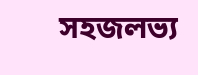সহজলভ্য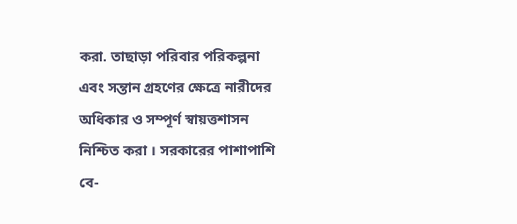করা. তাছাড়া পরিবার পরিকল্পনা এবং সন্তান গ্রহণের ক্ষেত্রে নারীদের অধিকার ও সম্পূর্ণ স্বায়ত্তশাসন নিশ্চিত করা । সরকারের পাশাপাশি বে-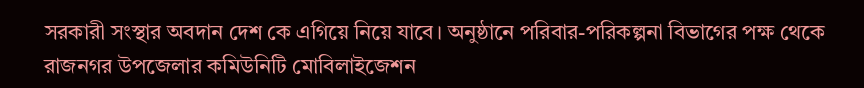সরকারী সংস্থার অবদান দেশ কে এগিয়ে নিয়ে যাবে। অনুষ্ঠানে পরিবার-পরিকল্পনা বিভাগের পক্ষ থেকে রাজনগর উপজেলার কমিউনিটি মোবিলাইজেশন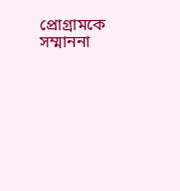প্রোগ্রামকে সম্মাননা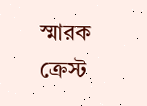স্মারক ক্রেস্ট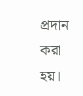প্রদান করা হয়।